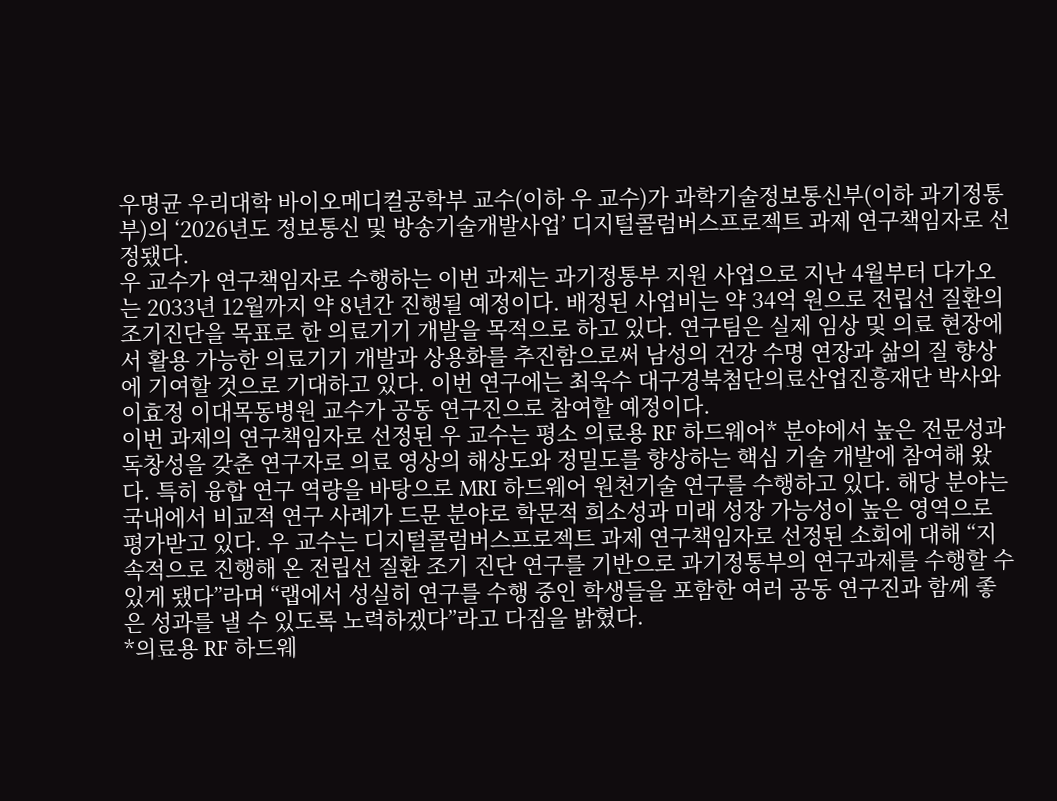우명균 우리대학 바이오메디컬공학부 교수(이하 우 교수)가 과학기술정보통신부(이하 과기정통부)의 ‘2026년도 정보통신 및 방송기술개발사업’ 디지털콜럼버스프로젝트 과제 연구책임자로 선정됐다.
우 교수가 연구책임자로 수행하는 이번 과제는 과기정통부 지원 사업으로 지난 4월부터 다가오는 2033년 12월까지 약 8년간 진행될 예정이다. 배정된 사업비는 약 34억 원으로 전립선 질환의 조기진단을 목표로 한 의료기기 개발을 목적으로 하고 있다. 연구팀은 실제 임상 및 의료 현장에서 활용 가능한 의료기기 개발과 상용화를 추진함으로써 남성의 건강 수명 연장과 삶의 질 향상에 기여할 것으로 기대하고 있다. 이번 연구에는 최욱수 대구경북첨단의료산업진흥재단 박사와 이효정 이대목동병원 교수가 공동 연구진으로 참여할 예정이다.
이번 과제의 연구책임자로 선정된 우 교수는 평소 의료용 RF 하드웨어* 분야에서 높은 전문성과 독창성을 갖춘 연구자로 의료 영상의 해상도와 정밀도를 향상하는 핵심 기술 개발에 참여해 왔다. 특히 융합 연구 역량을 바탕으로 MRI 하드웨어 원천기술 연구를 수행하고 있다. 해당 분야는 국내에서 비교적 연구 사례가 드문 분야로 학문적 희소성과 미래 성장 가능성이 높은 영역으로 평가받고 있다. 우 교수는 디지털콜럼버스프로젝트 과제 연구책임자로 선정된 소회에 대해 “지속적으로 진행해 온 전립선 질환 조기 진단 연구를 기반으로 과기정통부의 연구과제를 수행할 수 있게 됐다”라며 “랩에서 성실히 연구를 수행 중인 학생들을 포함한 여러 공동 연구진과 함께 좋은 성과를 낼 수 있도록 노력하겠다”라고 다짐을 밝혔다.
*의료용 RF 하드웨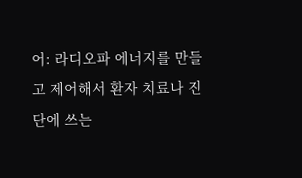어: 라디오파 에너지를 만들고 제어해서 환자 치료나 진단에 쓰는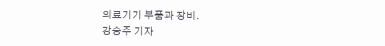의료기기 부품과 장비.
강승주 기자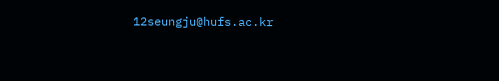12seungju@hufs.ac.kr